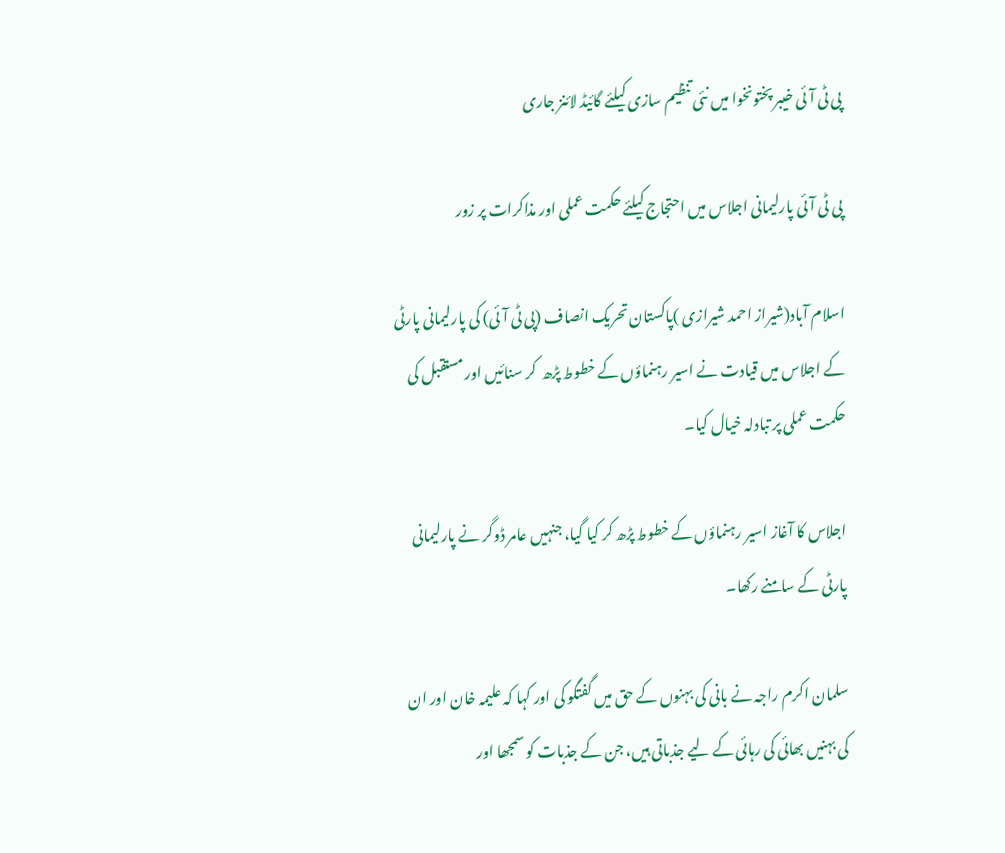پی ٹی آئی خیبر پختونخوا میں نئی تنظیم سازی کیلئے گائیڈ لائنز جاری

پی ٹی آئی پارلیمانی اجلاس میں احتجاج کیلئے حکمت عملی اور مذاکرات پر زور

اسلام آباد(شیراز احمد شیرازی )پاکستان تحریک انصاف (پی ٹی آئی) کی پارلیمانی پارٹی کے اجلاس میں قیادت نے اسیر رہنماؤں کے خطوط پڑھ  کر سنائیں اور مستقبل کی حکمت عملی پر تبادلہ خیال کیا۔

اجلاس کا آغاز اسیر رہنماؤں کے خطوط پڑھ کر کیا گیا، جنہیں عامر ڈوگر نے پارلیمانی پارٹی کے سامنے رکھا۔

سلمان اکرم راجہ نے بانی کی بہنوں کے حق میں گفتگو کی اور کہا کہ علیمہ خان اور ان کی بہنیں بھائی کی رہائی کے لیے جذباتی ہیں، جن کے جذبات کو سمجھا اور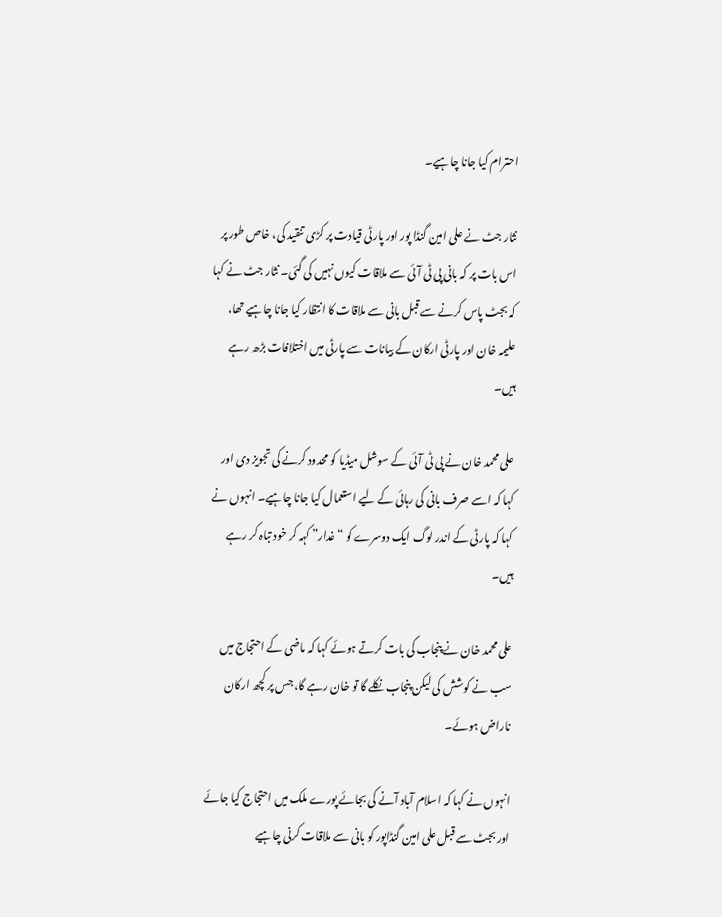احترام کیا جانا چاہیے۔

نثار جٹ نے علی امین گنڈا پور اور پارٹی قیادت پر کڑی تنقید کی، خاص طور پر اس بات پر کہ بانی پی ٹی آئی سے ملاقات کیوں نہیں کی گئی۔ نثار جٹ نے کہا کہ بجٹ پاس کرنے سے قبل بانی سے ملاقات کا انتظار کیا جانا چاہیے تھا، علیمہ خان اور پارٹی ارکان کے بیانات سے پارٹی میں اختلافات بڑھ رہے ہیں۔

علی محمد خان نے پی ٹی آئی کے سوشل میڈیا کو محدود کرنے کی تجویز دی اور کہا کہ اسے صرف بانی کی رہائی کے لیے استعمال کیا جانا چاہیے۔ انہوں نے کہا کہ پارٹی کے اندر لوگ ایک دوسرے کو “غدار” کہہ کر خود تباہ کر رہے ہیں۔

علی محمد خان نے پنجاب کی بات کرتے ہوئے کہا کہ ماضی کے احتجاج میں سب نے کوشش کی لیکن پنجاب نکلے گا تو خان رہے گا، جس پر کچھ ارکان ناراض ہوئے۔

انہوں نے کہا کہ اسلام آباد آنے کی بجائے پورے ملک میں احتجاج کیا جائے اور بجٹ سے قبل علی امین گنڈاپور کو بانی سے ملاقات کرنی چاہیے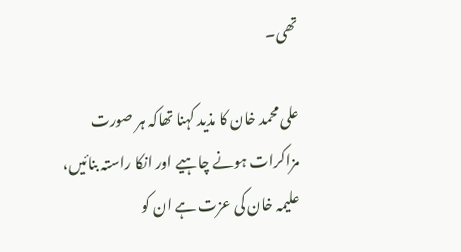تھی۔

علی محمد خان کا مذید کہنا تھاکہ ہر صورت مزاکرات ہونے چاہیے اور انکا راستہ بنائیں، علیمہ خان کی عزت ہے ان کو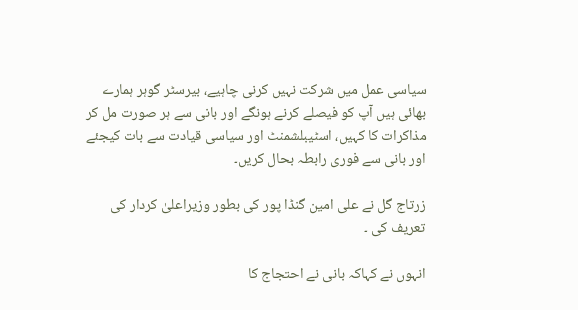سیاسی عمل میں شرکت نہیں کرنی چاہیے، بیرسٹر گوہر ہمارے بھائی ہیں آپ کو فیصلے کرنے ہونگے اور بانی سے ہر صورت مل کر مذاکرات کا کہیں، اسٹیبلشمنٹ اور سیاسی قیادت سے بات کیجئے اور بانی سے فوری رابطہ بحال کریں۔

زرتاج گل نے علی امین گنڈا پور کی بطور وزیراعلیٰ کردار کی تعریف کی ۔

انہوں نے کہاکہ بانی نے احتجاج کا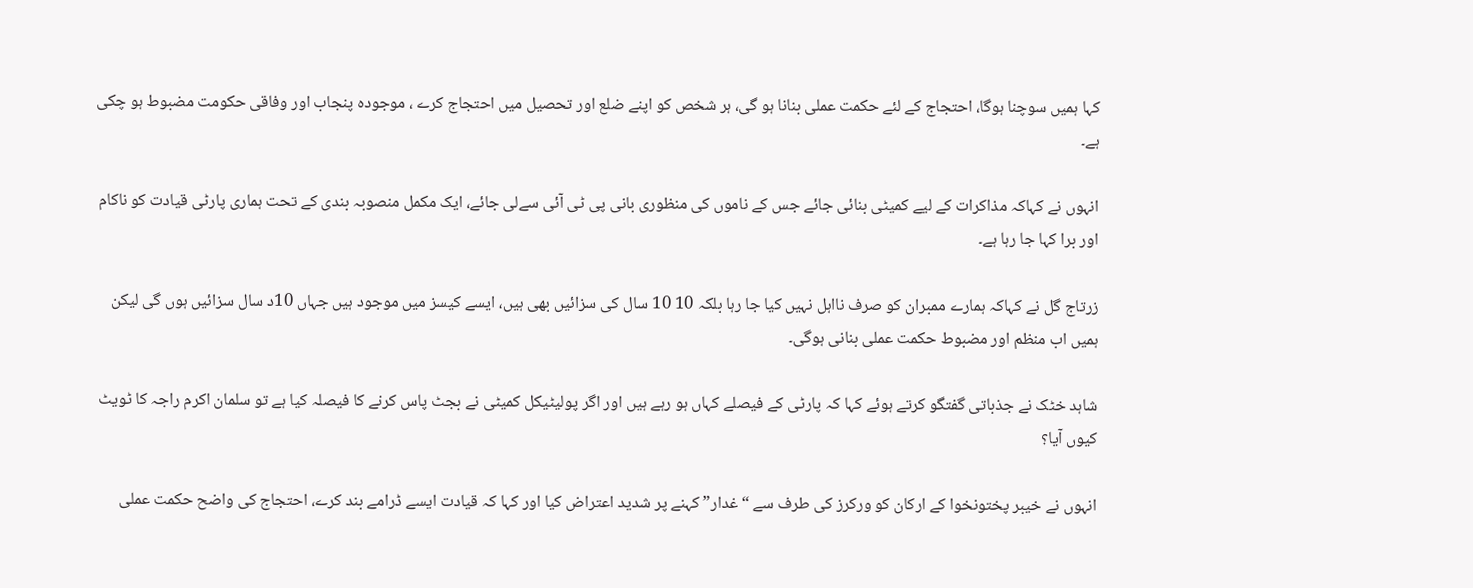کہا ہمیں سوچنا ہوگا، احتجاج کے لئے حکمت عملی بنانا ہو گی، ہر شخص کو اپنے ضلع اور تحصیل میں احتجاج کرے ، موجودہ پنجاب اور وفاقی حکومت مضبوط ہو چکی ہے۔

انہوں نے کہاکہ مذاکرات کے لیے کمیٹی بنائی جائے جس کے ناموں کی منظوری بانی پی ٹی آئی سےلی جائے، ایک مکمل منصوبہ بندی کے تحت ہماری پارٹی قیادت کو ناکام اور برا کہا جا رہا ہے۔

زرتاج گل نے کہاکہ ہمارے ممبران کو صرف نااہل نہیں کیا جا رہا بلکہ 10 10 سال کی سزائیں بھی ہیں، ایسے کیسز میں موجود ہیں جہاں 10د سال سزائیں ہوں گی لیکن ہمیں اب منظم اور مضبوط حکمت عملی بنانی ہوگی۔

شاہد خٹک نے جذباتی گفتگو کرتے ہوئے کہا کہ پارٹی کے فیصلے کہاں ہو رہے ہیں اور اگر پولیٹیکل کمیٹی نے بجٹ پاس کرنے کا فیصلہ کیا ہے تو سلمان اکرم راجہ کا ٹویٹ کیوں آیا؟

انہوں نے خیبر پختونخوا کے ارکان کو ورکرز کی طرف سے “غدار” کہنے پر شدید اعتراض کیا اور کہا کہ قیادت ایسے ڈرامے بند کرے، احتجاج کی واضح حکمت عملی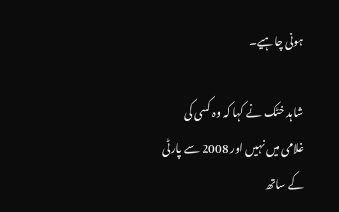ہونی چاہیے۔

شاہد خٹک نے کہا کہ وہ کسی کی غلامی میں نہیں اور 2008 سے پارٹی کے ساتھ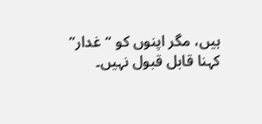ہیں، مگر اپنوں کو “غدار” کہنا قابل قبول نہیں۔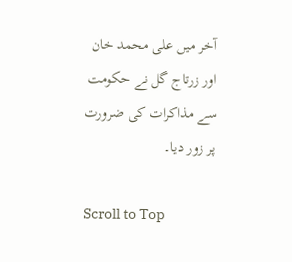آخر میں علی محمد خان اور زرتاج گل نے حکومت سے مذاکرات کی ضرورت پر زور دیا۔

Scroll to Top